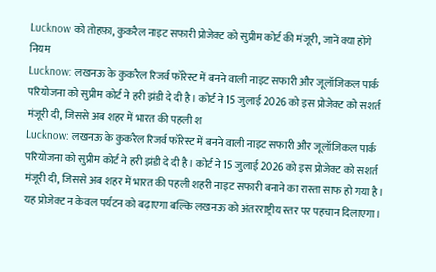Lucknow को तोहफ़ा, कुकरैल नाइट सफारी प्रोजेक्ट को सुप्रीम कोर्ट की मंजूरी, जानें क्या होंगे नियम
Lucknow: लखनऊ के कुकरैल रिजर्व फॉरेस्ट में बनने वाली नाइट सफारी और जूलॉजिकल पार्क परियोजना को सुप्रीम कोर्ट ने हरी झंडी दे दी है। कोर्ट ने 15 जुलाई 2026 को इस प्रोजेक्ट को सशर्त मंजूरी दी, जिससे अब शहर में भारत की पहली श
Lucknow: लखनऊ के कुकरैल रिजर्व फॉरेस्ट में बनने वाली नाइट सफारी और जूलॉजिकल पार्क परियोजना को सुप्रीम कोर्ट ने हरी झंडी दे दी है। कोर्ट ने 15 जुलाई 2026 को इस प्रोजेक्ट को सशर्त मंजूरी दी, जिससे अब शहर में भारत की पहली शहरी नाइट सफारी बनाने का रास्ता साफ हो गया है। यह प्रोजेक्ट न केवल पर्यटन को बढ़ाएगा बल्कि लखनऊ को अंतरराष्ट्रीय स्तर पर पहचान दिलाएगा।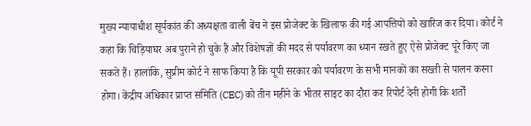मुख्य न्यायाधीश सूर्यकांत की अध्यक्षता वाली बेंच ने इस प्रोजेक्ट के खिलाफ की गई आपत्तियों को खारिज कर दिया। कोर्ट ने कहा कि चिड़ियाघर अब पुराने हो चुके हैं और विशेषज्ञों की मदद से पर्यावरण का ध्यान रखते हुए ऐसे प्रोजेक्ट पूरे किए जा सकते हैं। हालांकि, सुप्रीम कोर्ट ने साफ किया है कि यूपी सरकार को पर्यावरण के सभी मानकों का सख्ती से पालन करना होगा। केंद्रीय अधिकार प्राप्त समिति (CEC) को तीन महीने के भीतर साइट का दौरा कर रिपोर्ट देनी होगी कि शर्तों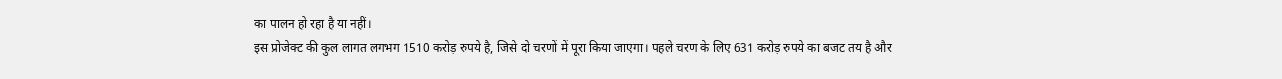का पालन हो रहा है या नहीं।
इस प्रोजेक्ट की कुल लागत लगभग 1510 करोड़ रुपये है, जिसे दो चरणों में पूरा किया जाएगा। पहले चरण के लिए 631 करोड़ रुपये का बजट तय है और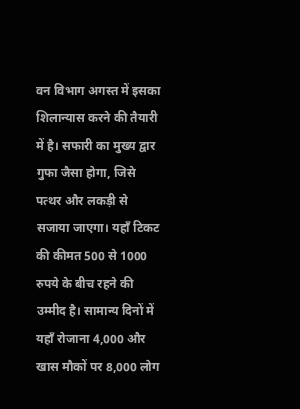वन विभाग अगस्त में इसका शिलान्यास करने की तैयारी में है। सफारी का मुख्य द्वार गुफा जैसा होगा, जिसे पत्थर और लकड़ी से सजाया जाएगा। यहाँ टिकट की कीमत 500 से 1000 रुपये के बीच रहने की उम्मीद है। सामान्य दिनों में यहाँ रोजाना 4,000 और खास मौकों पर 8,000 लोग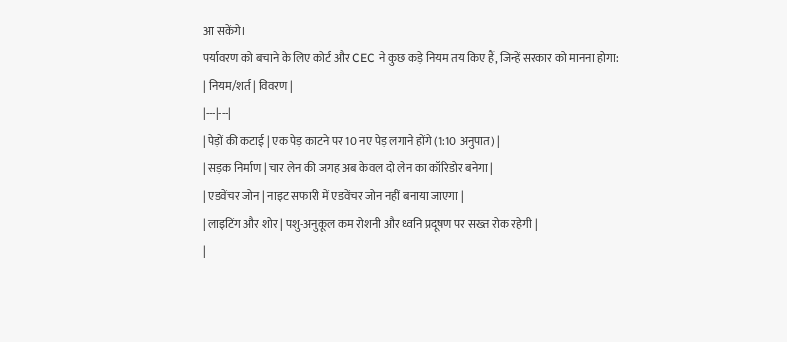आ सकेंगे।
पर्यावरण को बचाने के लिए कोर्ट और CEC ने कुछ कड़े नियम तय किए हैं, जिन्हें सरकार को मानना होगा:
| नियम/शर्त | विवरण |
|---|---|
| पेड़ों की कटाई | एक पेड़ काटने पर 10 नए पेड़ लगाने होंगे (1:10 अनुपात) |
| सड़क निर्माण | चार लेन की जगह अब केवल दो लेन का कॉरिडोर बनेगा |
| एडवेंचर जोन | नाइट सफारी में एडवेंचर जोन नहीं बनाया जाएगा |
| लाइटिंग और शोर | पशु-अनुकूल कम रोशनी और ध्वनि प्रदूषण पर सख्त रोक रहेगी |
|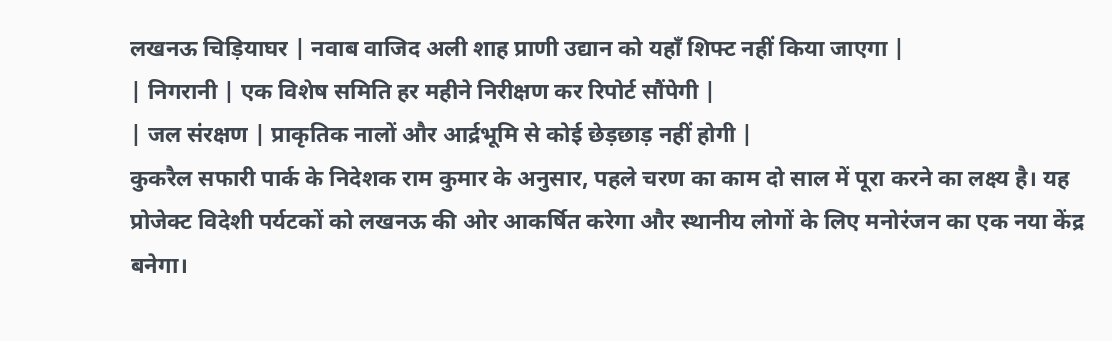लखनऊ चिड़ियाघर | नवाब वाजिद अली शाह प्राणी उद्यान को यहाँ शिफ्ट नहीं किया जाएगा |
| निगरानी | एक विशेष समिति हर महीने निरीक्षण कर रिपोर्ट सौंपेगी |
| जल संरक्षण | प्राकृतिक नालों और आर्द्रभूमि से कोई छेड़छाड़ नहीं होगी |
कुकरैल सफारी पार्क के निदेशक राम कुमार के अनुसार, पहले चरण का काम दो साल में पूरा करने का लक्ष्य है। यह प्रोजेक्ट विदेशी पर्यटकों को लखनऊ की ओर आकर्षित करेगा और स्थानीय लोगों के लिए मनोरंजन का एक नया केंद्र बनेगा।